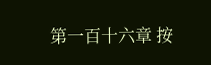第一百十六章 按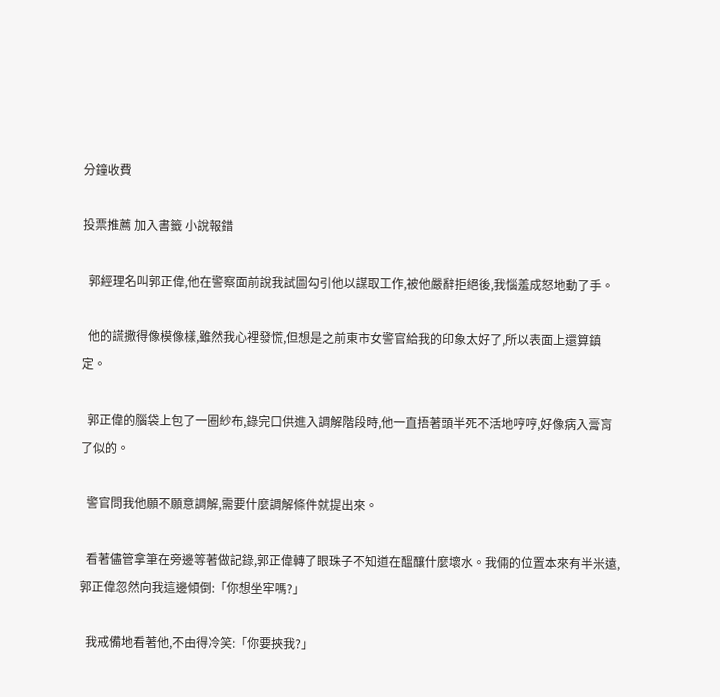分鐘收費

投票推薦 加入書籤 小說報錯

  郭經理名叫郭正偉,他在警察面前說我試圖勾引他以謀取工作,被他嚴辭拒絕後,我惱羞成怒地動了手。

  他的謊撒得像模像樣,雖然我心裡發慌,但想是之前東市女警官給我的印象太好了,所以表面上還算鎮定。

  郭正偉的腦袋上包了一圈紗布,錄完口供進入調解階段時,他一直捂著頭半死不活地哼哼,好像病入膏肓了似的。

  警官問我他願不願意調解,需要什麼調解條件就提出來。

  看著儘管拿筆在旁邊等著做記錄,郭正偉轉了眼珠子不知道在醞釀什麼壞水。我倆的位置本來有半米遠,郭正偉忽然向我這邊傾倒:「你想坐牢嗎?」

  我戒備地看著他,不由得冷笑:「你要挾我?」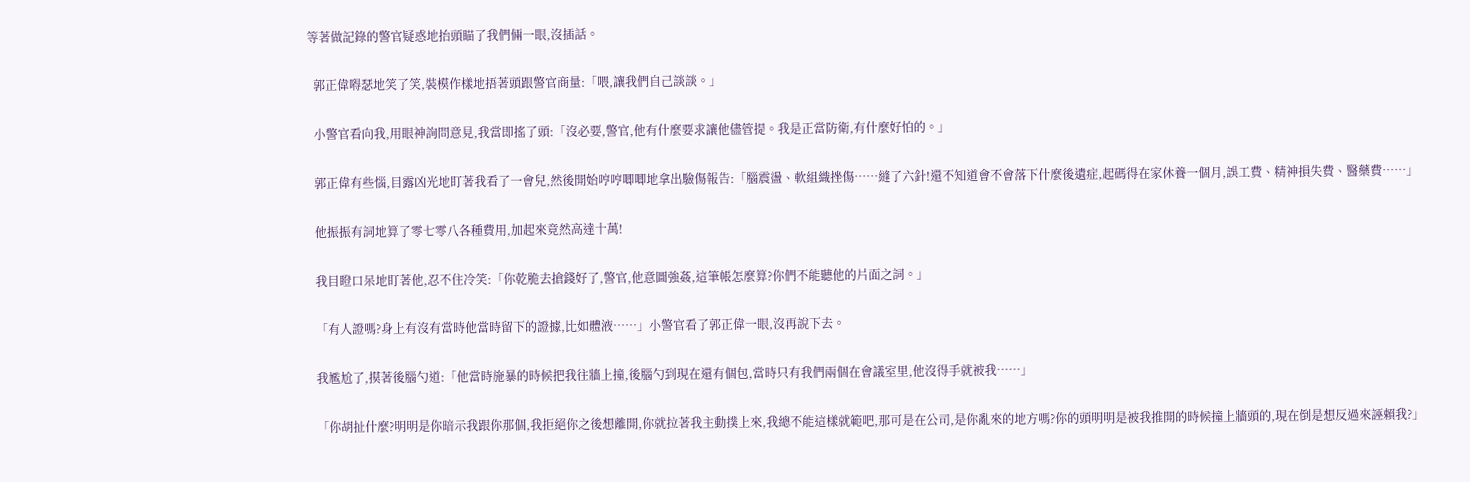等著做記錄的警官疑惑地抬頭瞄了我們倆一眼,沒插話。

  郭正偉嘚瑟地笑了笑,裝模作樣地捂著頭跟警官商量:「喂,讓我們自己談談。」

  小警官看向我,用眼神詢問意見,我當即搖了頭:「沒必要,警官,他有什麼要求讓他儘管提。我是正當防衛,有什麼好怕的。」

  郭正偉有些惱,目露凶光地盯著我看了一會兒,然後開始哼哼唧唧地拿出驗傷報告:「腦震盪、軟組織挫傷……縫了六針!還不知道會不會落下什麼後遺症,起碼得在家休養一個月,誤工費、精神損失費、醫藥費……」

  他振振有詞地算了零七零八各種費用,加起來竟然高達十萬!

  我目瞪口呆地盯著他,忍不住冷笑:「你乾脆去搶錢好了,警官,他意圖強姦,這筆帳怎麼算?你們不能聽他的片面之詞。」

  「有人證嗎?身上有沒有當時他當時留下的證據,比如體液……」小警官看了郭正偉一眼,沒再說下去。

  我尷尬了,摸著後腦勺道:「他當時施暴的時候把我往牆上撞,後腦勺到現在還有個包,當時只有我們兩個在會議室里,他沒得手就被我……」

  「你胡扯什麼?明明是你暗示我跟你那個,我拒絕你之後想離開,你就拉著我主動撲上來,我總不能這樣就範吧,那可是在公司,是你亂來的地方嗎?你的頭明明是被我推開的時候撞上牆頭的,現在倒是想反過來誣賴我?」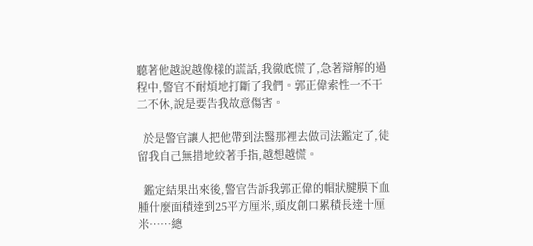聽著他越說越像樣的謊話,我徹底慌了,急著辯解的過程中,警官不耐煩地打斷了我們。郭正偉索性一不干二不休,說是要告我故意傷害。

  於是警官讓人把他帶到法醫那裡去做司法鑑定了,徒留我自己無措地絞著手指,越想越慌。

  鑑定結果出來後,警官告訴我郭正偉的帽狀腱膜下血腫什麼面積達到25平方厘米,頭皮創口累積長達十厘米……總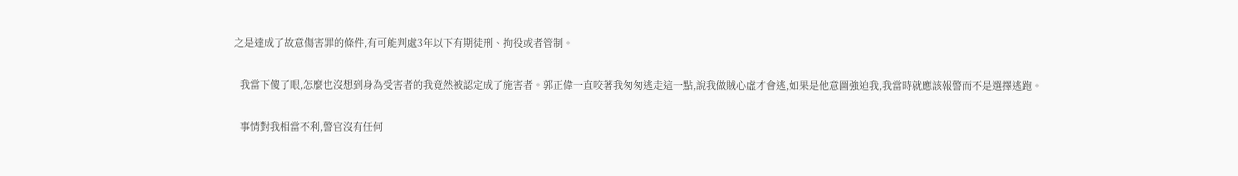之是達成了故意傷害罪的條件,有可能判處3年以下有期徒刑、拘役或者管制。

  我當下傻了眼,怎麼也沒想到身為受害者的我竟然被認定成了施害者。郭正偉一直咬著我匆匆逃走這一點,說我做賊心虛才會逃,如果是他意圖強迫我,我當時就應該報警而不是選擇逃跑。

  事情對我相當不利,警官沒有任何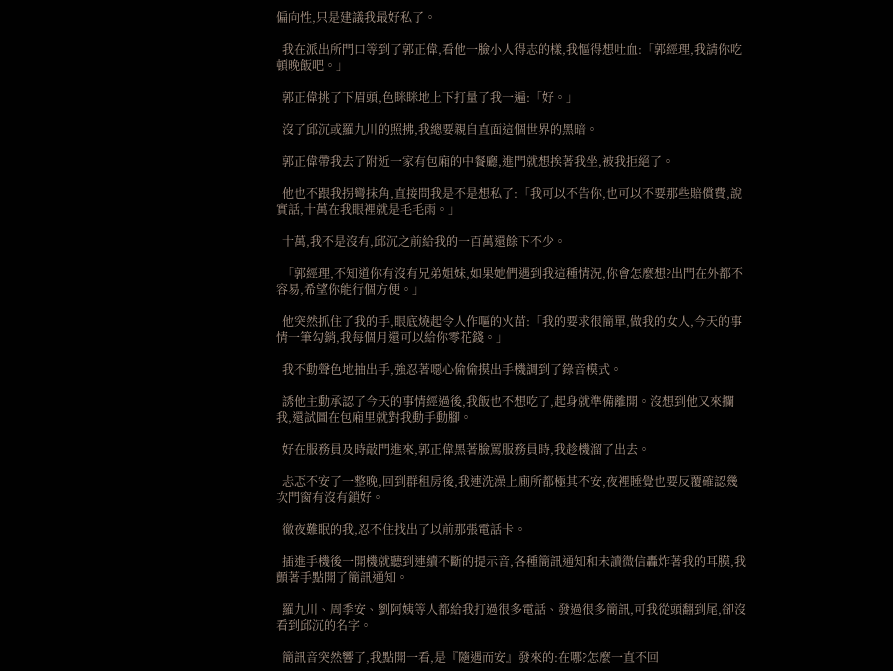偏向性,只是建議我最好私了。

  我在派出所門口等到了郭正偉,看他一臉小人得志的樣,我慪得想吐血:「郭經理,我請你吃頓晚飯吧。」

  郭正偉挑了下眉頭,色眯眯地上下打量了我一遍:「好。」

  沒了邱沉或羅九川的照拂,我總要親自直面這個世界的黑暗。

  郭正偉帶我去了附近一家有包廂的中餐廳,進門就想挨著我坐,被我拒絕了。

  他也不跟我拐彎抹角,直接問我是不是想私了:「我可以不告你,也可以不要那些賠償費,說實話,十萬在我眼裡就是毛毛雨。」

  十萬,我不是沒有,邱沉之前給我的一百萬還餘下不少。

  「郭經理,不知道你有沒有兄弟姐妹,如果她們遇到我這種情況,你會怎麼想?出門在外都不容易,希望你能行個方便。」

  他突然抓住了我的手,眼底燒起令人作嘔的火苗:「我的要求很簡單,做我的女人,今天的事情一筆勾銷,我每個月還可以給你零花錢。」

  我不動聲色地抽出手,強忍著噁心偷偷摸出手機調到了錄音模式。

  誘他主動承認了今天的事情經過後,我飯也不想吃了,起身就準備離開。沒想到他又來攔我,還試圖在包廂里就對我動手動腳。

  好在服務員及時敲門進來,郭正偉黑著臉罵服務員時,我趁機溜了出去。

  忐忑不安了一整晚,回到群租房後,我連洗澡上廁所都極其不安,夜裡睡覺也要反覆確認幾次門窗有沒有鎖好。

  徹夜難眠的我,忍不住找出了以前那張電話卡。

  插進手機後一開機就聽到連續不斷的提示音,各種簡訊通知和未讀微信轟炸著我的耳膜,我顫著手點開了簡訊通知。

  羅九川、周季安、劉阿姨等人都給我打過很多電話、發過很多簡訊,可我從頭翻到尾,卻沒看到邱沉的名字。

  簡訊音突然響了,我點開一看,是『隨遇而安』發來的:在哪?怎麼一直不回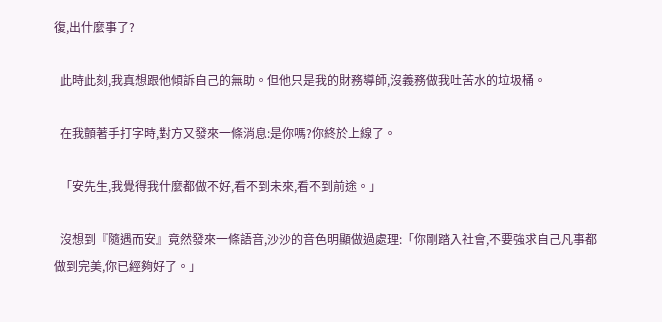復,出什麼事了?

  此時此刻,我真想跟他傾訴自己的無助。但他只是我的財務導師,沒義務做我吐苦水的垃圾桶。

  在我顫著手打字時,對方又發來一條消息:是你嗎?你終於上線了。

  「安先生,我覺得我什麼都做不好,看不到未來,看不到前途。」

  沒想到『隨遇而安』竟然發來一條語音,沙沙的音色明顯做過處理:「你剛踏入社會,不要強求自己凡事都做到完美,你已經夠好了。」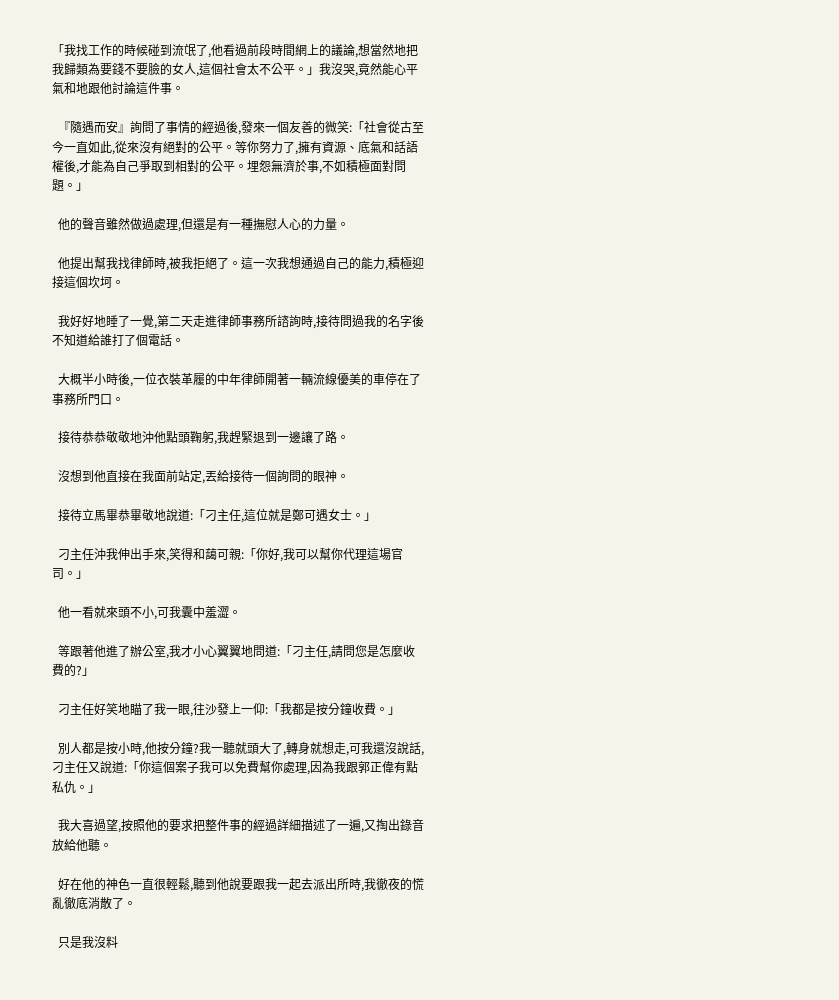「我找工作的時候碰到流氓了,他看過前段時間網上的議論,想當然地把我歸類為要錢不要臉的女人,這個社會太不公平。」我沒哭,竟然能心平氣和地跟他討論這件事。

  『隨遇而安』詢問了事情的經過後,發來一個友善的微笑:「社會從古至今一直如此,從來沒有絕對的公平。等你努力了,擁有資源、底氣和話語權後,才能為自己爭取到相對的公平。埋怨無濟於事,不如積極面對問題。」

  他的聲音雖然做過處理,但還是有一種撫慰人心的力量。

  他提出幫我找律師時,被我拒絕了。這一次我想通過自己的能力,積極迎接這個坎坷。

  我好好地睡了一覺,第二天走進律師事務所諮詢時,接待問過我的名字後不知道給誰打了個電話。

  大概半小時後,一位衣裝革履的中年律師開著一輛流線優美的車停在了事務所門口。

  接待恭恭敬敬地沖他點頭鞠躬,我趕緊退到一邊讓了路。

  沒想到他直接在我面前站定,丟給接待一個詢問的眼神。

  接待立馬畢恭畢敬地說道:「刁主任,這位就是鄭可遇女士。」

  刁主任沖我伸出手來,笑得和藹可親:「你好,我可以幫你代理這場官司。」

  他一看就來頭不小,可我囊中羞澀。

  等跟著他進了辦公室,我才小心翼翼地問道:「刁主任,請問您是怎麼收費的?」

  刁主任好笑地瞄了我一眼,往沙發上一仰:「我都是按分鐘收費。」

  別人都是按小時,他按分鐘?我一聽就頭大了,轉身就想走,可我還沒說話,刁主任又說道:「你這個案子我可以免費幫你處理,因為我跟郭正偉有點私仇。」

  我大喜過望,按照他的要求把整件事的經過詳細描述了一遍,又掏出錄音放給他聽。

  好在他的神色一直很輕鬆,聽到他說要跟我一起去派出所時,我徹夜的慌亂徹底消散了。

  只是我沒料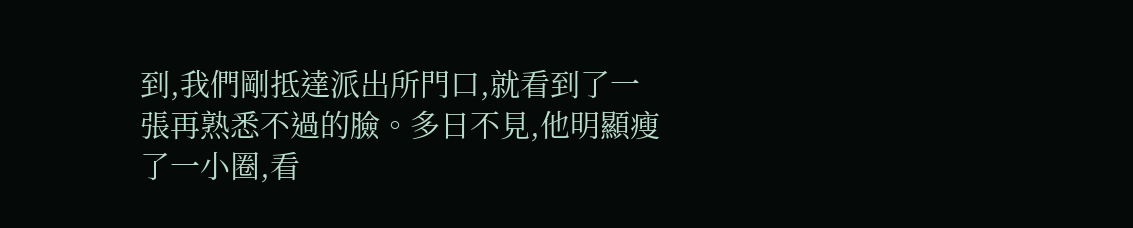到,我們剛抵達派出所門口,就看到了一張再熟悉不過的臉。多日不見,他明顯瘦了一小圈,看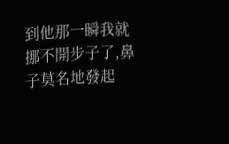到他那一瞬我就挪不開步子了,鼻子莫名地發起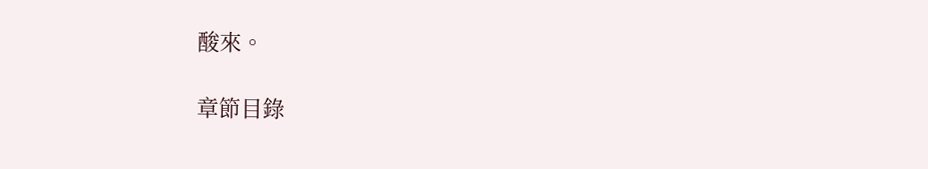酸來。

章節目錄